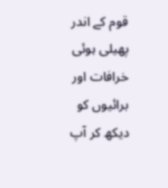قوم کے اندر پھیلی ہوئی خرافات اور برائیوں کو دیکھ کر آپ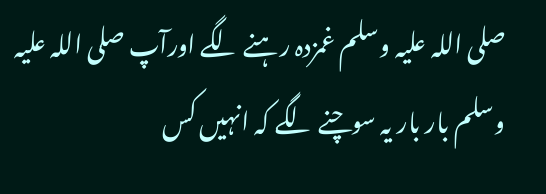صلی اللہ علیہ وسلم غمزدہ رہنے لگے اورآپ صلی اللہ علیہ وسلم بار بار یہ سوچنے لگے کہ انہیں کس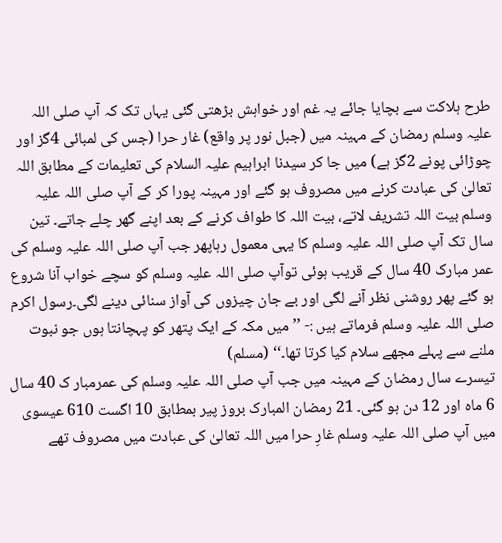طرح ہلاکت سے بچایا جائے یہ غم اور خواہش بڑھتی گئی یہاں تک کہ آپ صلی اللہ علیہ وسلم رمضان کے مہینہ میں (جبل نور پر واقع) غار حرا (جس کی لمبائی 4گز اور چوڑائی پونے 2گز ہے) میں جا کر سیدنا ابراہیم علیہ السلام کی تعلیمات کے مطابق اللہ تعالیٰ کی عبادت کرنے میں مصروف ہو گئے اور مہینہ پورا کر کے آپ صلی اللہ علیہ وسلم بیت اللہ تشریف لاتے، بیت اللہ کا طواف کرنے کے بعد اپنے گھر چلے جاتے۔ تین سال تک آپ صلی اللہ علیہ وسلم کا یہی معمول رہاپھر جب آپ صلی اللہ علیہ وسلم کی عمر مبارک 40 سال کے قریب ہوئی توآپ صلی اللہ علیہ وسلم کو سچے خواب آنا شروع ہو گئے پھر روشنی نظر آنے لگی اور بے جان چیزوں کی آواز سنائی دینے لگی۔رسول اکرم صلی اللہ علیہ وسلم فرماتے ہیں :- ’’میں مکہ کے ایک پتھر کو پہچانتا ہوں جو نبوت ملنے سے پہلے مجھے سلام کیا کرتا تھا۔‘‘ (مسلم)
تیسرے سال رمضان کے مہینہ میں جب آپ صلی اللہ علیہ وسلم کی عمرمبار ک 40 سال 6 ماہ اور 12 دن ہو گئی۔ 21 رمضان المبارک بروز پیر بمطابق 10 اگست 610 عیسوی میں آپ صلی اللہ علیہ وسلم غارِ حرا میں اللہ تعالیٰ کی عبادت میں مصروف تھے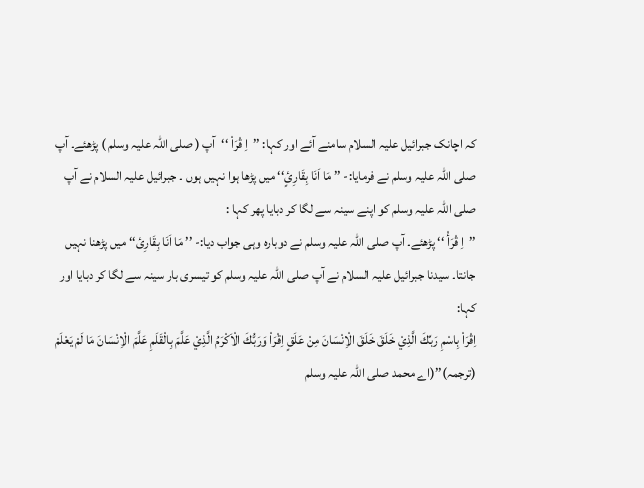کہ اچانک جبرائیل علیہ السلام سامنے آئے اور کہا: ’’اِ قْرَاْ ‘‘آپ ( صلی اللہ علیہ وسلم ) پڑھئے۔ آپ صلی اللہ علیہ وسلم نے فرمایا:- ’’ مَا اَنَا بِقَارِیٍٔ‘‘ میں پڑھا ہوا نہیں ہوں ۔ جبرائیل علیہ السلام نے آپ صلی اللہ علیہ وسلم کو اپنے سینہ سے لگا کر دبایا پھر کہا :
’’اِ قْرَأْ ‘‘ پڑھئے۔ آپ صلی اللہ علیہ وسلم نے دوبارہ وہی جواب دیا:- ’’ مَا اَنَا بِقَارِیٔ‘‘ میں پڑھنا نہیں جانتا۔ سیدنا جبرائیل علیہ السلام نے آپ صلی اللہ علیہ وسلم کو تیسری بار سینہ سے لگا کر دبایا اور کہا:
اِقْرَاْ بِاسْمِ رَبِّكَ الَّذِيْ خَلَقَ خَلَقَ الْاِنْسَانَ مِنْ عَلَقٍ اِقْرَاْ وَرَبُّكَ الْاَكْرَمُ الَّذِيْ عَلَّمَ بِالْقَلَمِ عَلَّمَ الْاِنْسَانَ مَا لَمْ يَعْلَمْ
(ترجمہ)’’(اے محمد صلی اللہ علیہ وسلم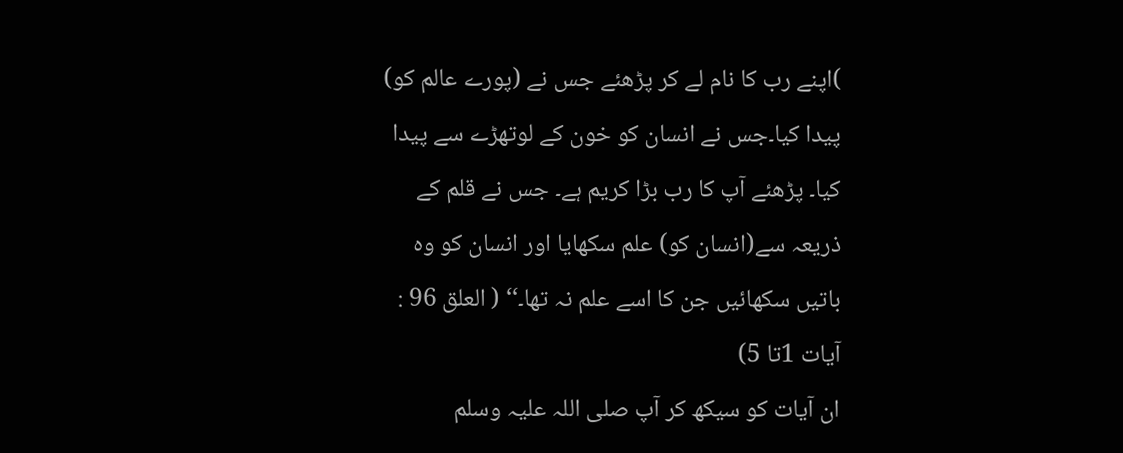)اپنے رب کا نام لے کر پڑھئے جس نے (پورے عالم کو) پیدا کیا۔جس نے انسان کو خون کے لوتھڑے سے پیدا کیا۔ پڑھئے آپ کا رب بڑا کریم ہے۔ جس نے قلم کے ذریعہ سے(انسان کو) علم سکھایا اور انسان کو وہ باتیں سکھائیں جن کا اسے علم نہ تھا۔‘‘ ( العلق 96 : آیات 1تا 5)
ان آیات کو سیکھ کر آپ صلی اللہ علیہ وسلم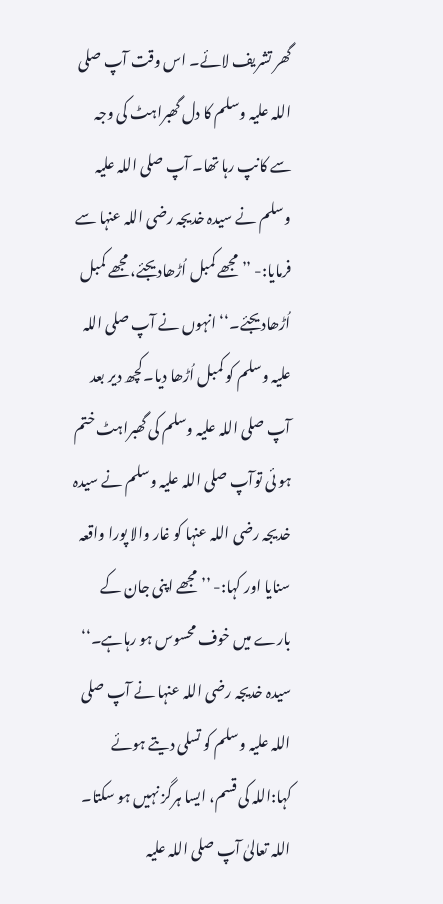گھر تشریف لائے۔ اس وقت آپ صلی اللہ علیہ وسلم کا دل گھبراہٹ کی وجہ سے کانپ رہا تھا۔ آپ صلی اللہ علیہ وسلم نے سیدہ خدیجہ رضی اللہ عنہا سے فرمایا:- ’’مجھے کمبل اُڑھادیجئے، مجھے کمبل اُڑھادیجئے۔‘‘ انہوں نے آپ صلی اللہ علیہ وسلم کو کمبل اُڑھا دیا۔کچھ دیر بعد آپ صلی اللہ علیہ وسلم کی گھبراہٹ ختم ہو ئی توآپ صلی اللہ علیہ وسلم نے سیدہ خدیجہ رضی اللہ عنہا کو غار والا پورا واقعہ سنایا اور کہا:- ’’مجھے اپنی جان کے بارے میں خوف محسوس ہو رہاہے۔‘‘ سیدہ خدیجہ رضی اللہ عنہا نے آپ صلی اللہ علیہ وسلم کو تسلی دیتے ہوئے کہا:اللہ کی قسم، ایسا ہرگز نہیں ہو سکتا۔ اللہ تعالیٰ آپ صلی اللہ علیہ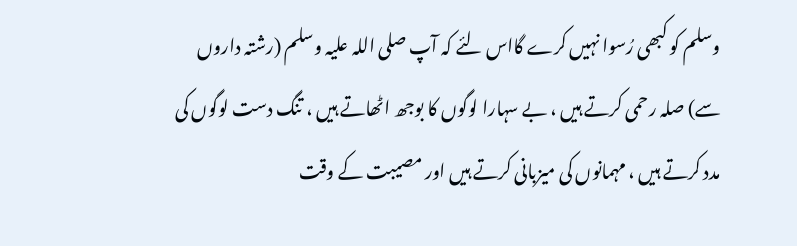وسلم کو کبھی رُسوا نہیں کرے گااس لئے کہ آپ صلی اللہ علیہ وسلم (رشتہ داروں سے) صلہ رحمی کرتے ہیں ، بے سہارا لوگوں کا بوجھ اٹھاتے ہیں ، تنگ دست لوگوں کی مدد کرتے ہیں ، مہمانوں کی میزبانی کرتے ہیں اور مصیبت کے وقت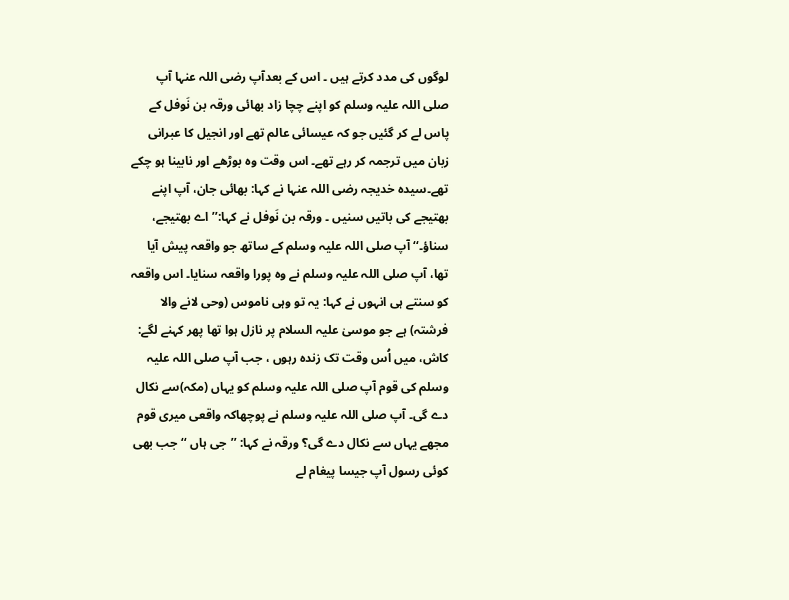لوگوں کی مدد کرتے ہیں ۔ اس کے بعدآپ رضی اللہ عنہا آپ صلی اللہ علیہ وسلم کو اپنے چچا زاد بھائی ورقہ بن نَوفل کے پاس لے کر گئیں جو کہ عیسائی عالم تھے اور انجیل کا عبرانی زبان میں ترجمہ کر رہے تھے۔ اس وقت وہ بوڑھے اور نابینا ہو چکے تھے۔سیدہ خدیجہ رضی اللہ عنہا نے کہا: بھائی جان، آپ اپنے بھتیجے کی باتیں سنیں ۔ ورقہ بن نَوفل نے کہا:’’اے بھتیجے، سناؤ۔‘‘ آپ صلی اللہ علیہ وسلم کے ساتھ جو واقعہ پیش آیا تھا، آپ صلی اللہ علیہ وسلم نے وہ پورا واقعہ سنایا۔ اس واقعہ کو سنتے ہی انہوں نے کہا: یہ تو وہی ناموس (وحی لانے والا فرشتہ) ہے جو موسیٰ علیہ السلام پر نازل ہوا تھا پھر کہنے لگے: کاش، میں اُس وقت تک زندہ رہوں ، جب آپ صلی اللہ علیہ وسلم کی قوم آپ صلی اللہ علیہ وسلم کو یہاں (مکہ)سے نکال دے گی۔ آپ صلی اللہ علیہ وسلم نے پوچھاکہ واقعی میری قوم مجھے یہاں سے نکال دے گی؟ ورقہ نے کہا: ’’جی ہاں ‘‘ جب بھی کوئی رسول آپ جیسا پیغام لے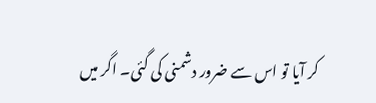کر آیا تو اس سے ضرور دشمنی کی گئی۔ اگر میں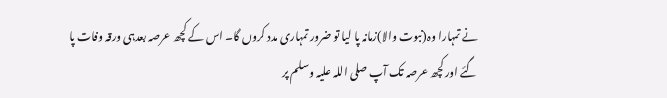نے تمہارا وہ(نبوت والا)زمانہ پا لیا تو ضرور تمہاری مدد کروں گا۔ اس کے کچھ عرصہ بعدہی ورقہ وفات پا گئے اور کچھ عرصہ تک آپ صلی اللہ علیہ وسلم پر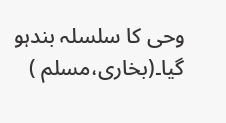وحی کا سلسلہ بندہو گیا۔(بخاری،مسلم )